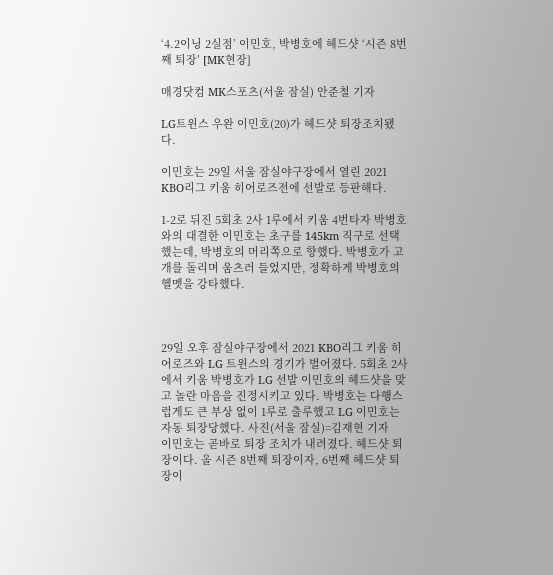‘4.2이닝 2실점’ 이민호, 박병호에 헤드샷 ‘시즌 8번째 퇴장’ [MK현장]

매경닷컴 MK스포츠(서울 잠실) 안준철 기자

LG트윈스 우완 이민호(20)가 헤드샷 퇴장조치됐다.

이민호는 29일 서울 잠실야구장에서 열린 2021 KBO리그 키움 히어로즈전에 선발로 등판해다.

1-2로 뒤진 5회초 2사 1루에서 키움 4번타자 박병호와의 대결한 이민호는 초구를 145km 직구로 선택했는데, 박병호의 머리쪽으로 향했다. 박병호가 고개를 돌리며 움츠러 들었지만, 정확하게 박병호의 헬멧을 강타했다.



29일 오후 잠실야구장에서 2021 KBO리그 키움 히어로즈와 LG 트윈스의 경기가 벌어졌다. 5회초 2사에서 키움 박병호가 LG 선발 이민호의 헤드샷을 맞고 놀란 마음을 진정시키고 있다. 박병호는 다행스럽게도 큰 부상 없이 1루로 출루했고 LG 이민호는 자동 퇴장당했다. 사진(서울 잠실)=김재현 기자
이민호는 곧바로 퇴장 조치가 내려졌다. 헤드샷 퇴장이다. 올 시즌 8번째 퇴장이자, 6번째 헤드샷 퇴장이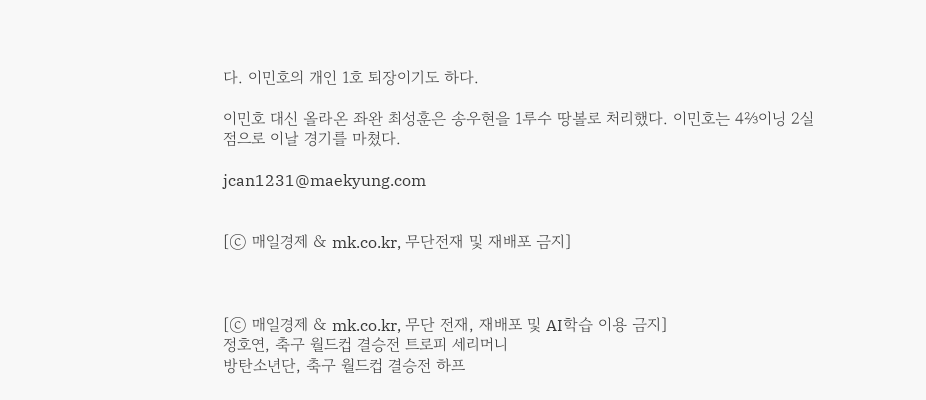다. 이민호의 개인 1호 퇴장이기도 하다.

이민호 대신 올라온 좌완 최성훈은 송우현을 1루수 땅볼로 처리했다. 이민호는 4⅔이닝 2실점으로 이날 경기를 마쳤다.

jcan1231@maekyung.com


[ⓒ 매일경제 & mk.co.kr, 무단전재 및 재배포 금지]



[ⓒ 매일경제 & mk.co.kr, 무단 전재, 재배포 및 AI학습 이용 금지]
정호연, 축구 월드컵 결승전 트로피 세리머니
방탄소년단, 축구 월드컵 결승전 하프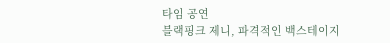타임 공연
블랙핑크 제니, 파격적인 백스테이지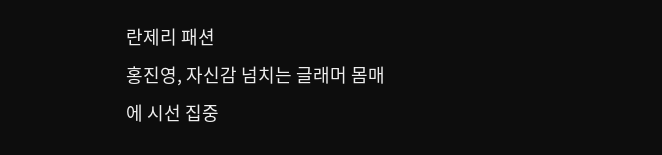란제리 패션
홍진영, 자신감 넘치는 글래머 몸매에 시선 집중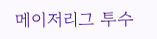메이저리그 투수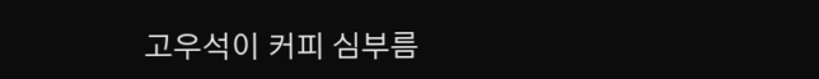고우석이 커피 심부름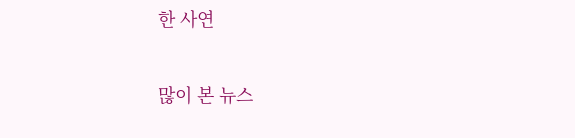한 사연

많이 본 뉴스